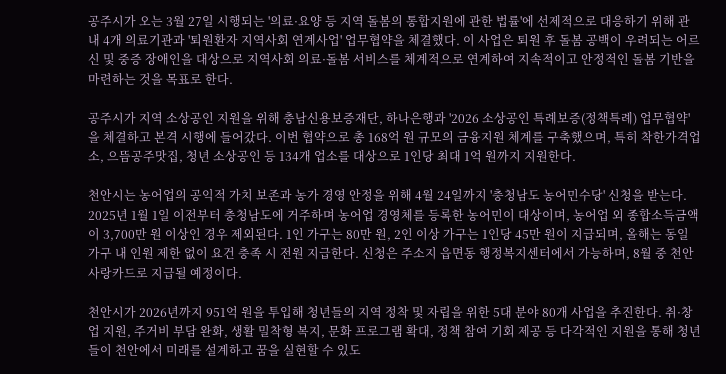공주시가 오는 3월 27일 시행되는 '의료·요양 등 지역 돌봄의 통합지원에 관한 법률'에 선제적으로 대응하기 위해 관내 4개 의료기관과 '퇴원환자 지역사회 연계사업' 업무협약을 체결했다. 이 사업은 퇴원 후 돌봄 공백이 우려되는 어르신 및 중증 장애인을 대상으로 지역사회 의료·돌봄 서비스를 체계적으로 연계하여 지속적이고 안정적인 돌봄 기반을 마련하는 것을 목표로 한다.

공주시가 지역 소상공인 지원을 위해 충남신용보증재단, 하나은행과 '2026 소상공인 특례보증(정책특례) 업무협약'을 체결하고 본격 시행에 들어갔다. 이번 협약으로 총 168억 원 규모의 금융지원 체계를 구축했으며, 특히 착한가격업소, 으뜸공주맛집, 청년 소상공인 등 134개 업소를 대상으로 1인당 최대 1억 원까지 지원한다.

천안시는 농어업의 공익적 가치 보존과 농가 경영 안정을 위해 4월 24일까지 '충청남도 농어민수당' 신청을 받는다. 2025년 1월 1일 이전부터 충청남도에 거주하며 농어업 경영체를 등록한 농어민이 대상이며, 농어업 외 종합소득금액이 3,700만 원 이상인 경우 제외된다. 1인 가구는 80만 원, 2인 이상 가구는 1인당 45만 원이 지급되며, 올해는 동일 가구 내 인원 제한 없이 요건 충족 시 전원 지급한다. 신청은 주소지 읍면동 행정복지센터에서 가능하며, 8월 중 천안사랑카드로 지급될 예정이다.

천안시가 2026년까지 951억 원을 투입해 청년들의 지역 정착 및 자립을 위한 5대 분야 80개 사업을 추진한다. 취·창업 지원, 주거비 부담 완화, 생활 밀착형 복지, 문화 프로그램 확대, 정책 참여 기회 제공 등 다각적인 지원을 통해 청년들이 천안에서 미래를 설계하고 꿈을 실현할 수 있도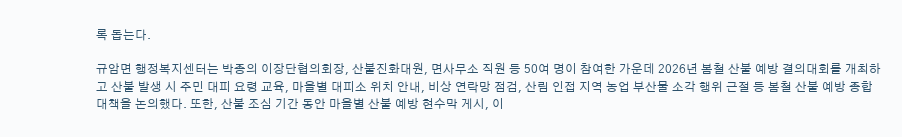록 돕는다.

규암면 행정복지센터는 박종의 이장단협의회장, 산불진화대원, 면사무소 직원 등 50여 명이 참여한 가운데 2026년 봄철 산불 예방 결의대회를 개최하고 산불 발생 시 주민 대피 요령 교육, 마을별 대피소 위치 안내, 비상 연락망 점검, 산림 인접 지역 농업 부산물 소각 행위 근절 등 봄철 산불 예방 종합대책을 논의했다. 또한, 산불 조심 기간 동안 마을별 산불 예방 현수막 게시, 이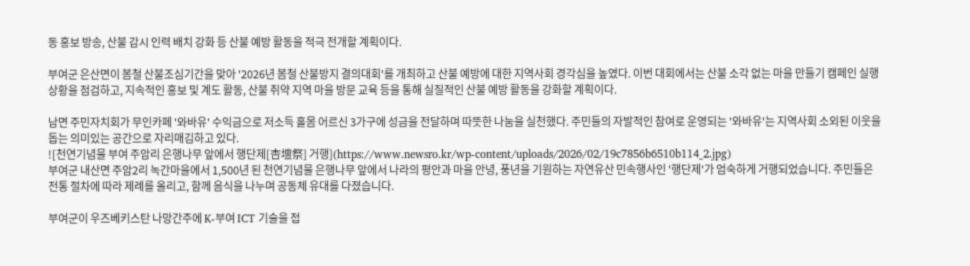동 홍보 방송, 산불 감시 인력 배치 강화 등 산불 예방 활동을 적극 전개할 계획이다.

부여군 은산면이 봄철 산불조심기간을 맞아 '2026년 봄철 산불방지 결의대회'를 개최하고 산불 예방에 대한 지역사회 경각심을 높였다. 이번 대회에서는 산불 소각 없는 마을 만들기 캠페인 실행 상황을 점검하고, 지속적인 홍보 및 계도 활동, 산불 취약 지역 마을 방문 교육 등을 통해 실질적인 산불 예방 활동을 강화할 계획이다.

남면 주민자치회가 무인카페 '와바유' 수익금으로 저소득 홀몸 어르신 3가구에 성금을 전달하며 따뜻한 나눔을 실천했다. 주민들의 자발적인 참여로 운영되는 '와바유'는 지역사회 소외된 이웃을 돕는 의미있는 공간으로 자리매김하고 있다.
![천연기념물 부여 주암리 은행나무 앞에서 행단제[杏壇祭] 거행](https://www.newsro.kr/wp-content/uploads/2026/02/19c7856b6510b114_2.jpg)
부여군 내산면 주암2리 녹간마을에서 1,500년 된 천연기념물 은행나무 앞에서 나라의 평안과 마을 안녕, 풍년을 기원하는 자연유산 민속행사인 '행단제'가 엄숙하게 거행되었습니다. 주민들은 전통 절차에 따라 제례를 올리고, 함께 음식을 나누며 공동체 유대를 다졌습니다.

부여군이 우즈베키스탄 나망간주에 K-부여 ICT 기술을 접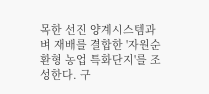목한 선진 양계시스템과 벼 재배를 결합한 '자원순환형 농업 특화단지'를 조성한다. 구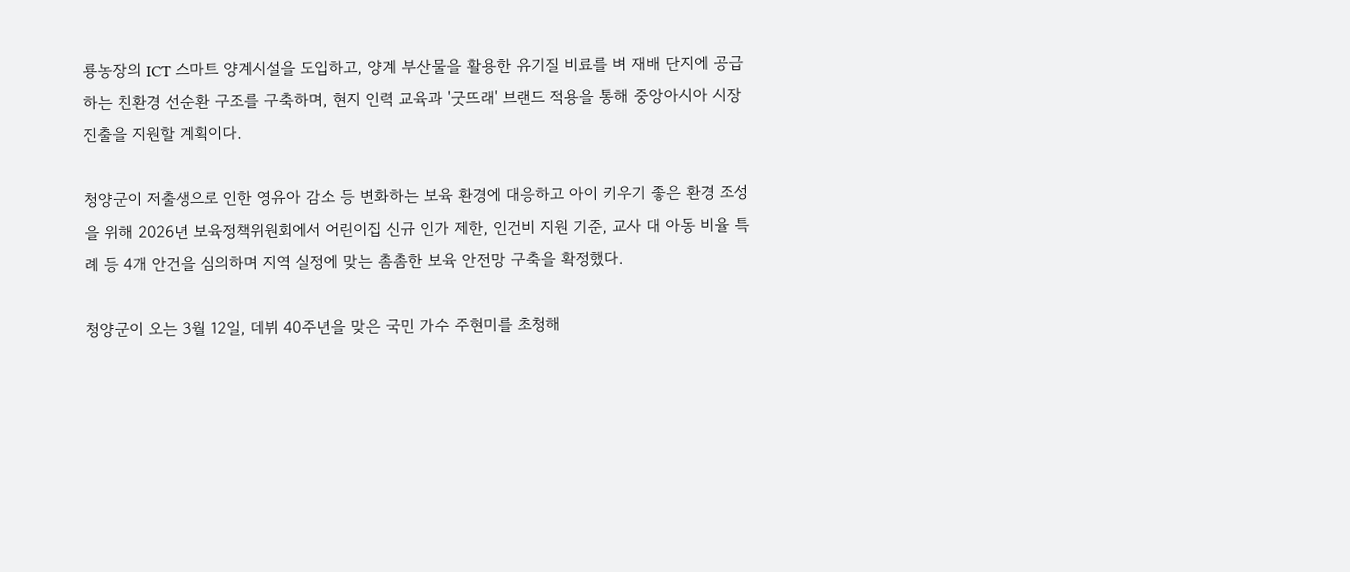룡농장의 ICT 스마트 양계시설을 도입하고, 양계 부산물을 활용한 유기질 비료를 벼 재배 단지에 공급하는 친환경 선순환 구조를 구축하며, 현지 인력 교육과 '굿뜨래' 브랜드 적용을 통해 중앙아시아 시장 진출을 지원할 계획이다.

청양군이 저출생으로 인한 영유아 감소 등 변화하는 보육 환경에 대응하고 아이 키우기 좋은 환경 조성을 위해 2026년 보육정책위원회에서 어린이집 신규 인가 제한, 인건비 지원 기준, 교사 대 아동 비율 특례 등 4개 안건을 심의하며 지역 실정에 맞는 촘촘한 보육 안전망 구축을 확정했다.

청양군이 오는 3월 12일, 데뷔 40주년을 맞은 국민 가수 주현미를 초청해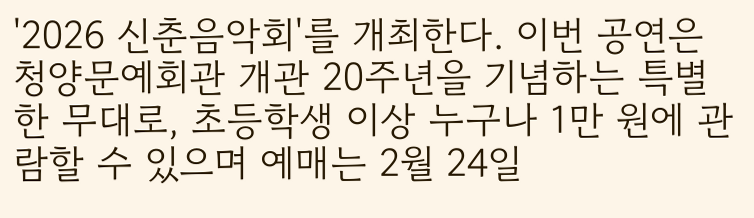'2026 신춘음악회'를 개최한다. 이번 공연은 청양문예회관 개관 20주년을 기념하는 특별한 무대로, 초등학생 이상 누구나 1만 원에 관람할 수 있으며 예매는 2월 24일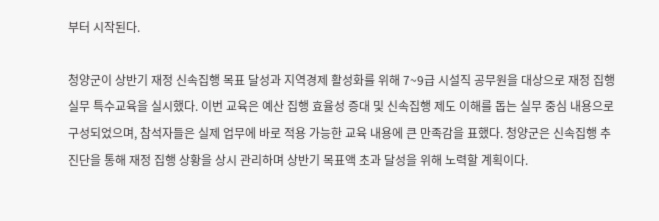부터 시작된다.

청양군이 상반기 재정 신속집행 목표 달성과 지역경제 활성화를 위해 7~9급 시설직 공무원을 대상으로 재정 집행 실무 특수교육을 실시했다. 이번 교육은 예산 집행 효율성 증대 및 신속집행 제도 이해를 돕는 실무 중심 내용으로 구성되었으며, 참석자들은 실제 업무에 바로 적용 가능한 교육 내용에 큰 만족감을 표했다. 청양군은 신속집행 추진단을 통해 재정 집행 상황을 상시 관리하며 상반기 목표액 초과 달성을 위해 노력할 계획이다.